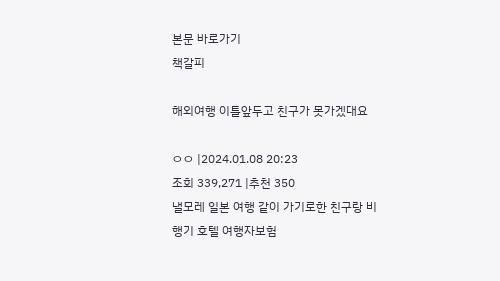본문 바로가기
책갈피

해외여행 이틀앞두고 친구가 못가겠대요

ㅇㅇ |2024.01.08 20:23
조회 339,271 |추천 350
낼모레 일본 여행 같이 가기로한 친구랑 비행기 호텔 여행자보험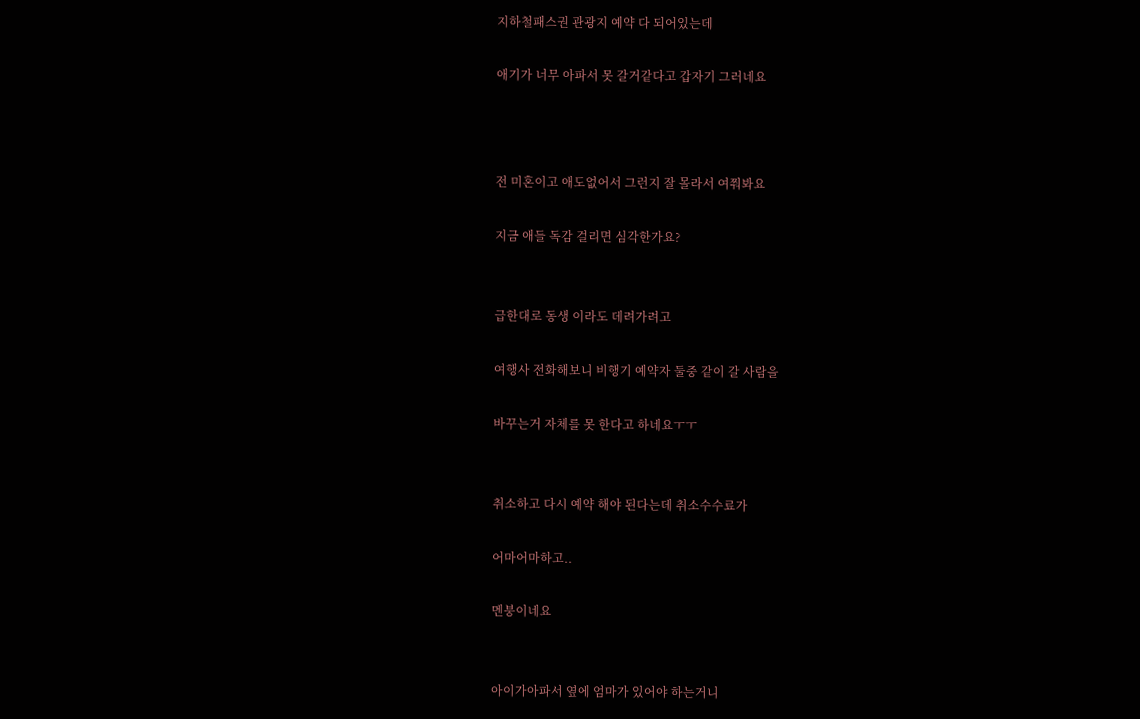지하철패스권 관광지 예약 다 되어있는데

애기가 너무 아파서 못 갈거같다고 갑자기 그러네요



전 미혼이고 애도없어서 그런지 잘 몰라서 여쭤봐요

지금 애들 독감 걸리면 심각한가요?


급한대로 동생 이라도 데려가려고

여행사 전화해보니 비행기 예약자 둘중 같이 갈 사람을

바꾸는거 자체를 못 한다고 하네요ㅜㅜ


취소하고 다시 예약 해야 된다는데 취소수수료가

어마어마하고..

멘붕이네요


아이가아파서 옆에 엄마가 있어야 하는거니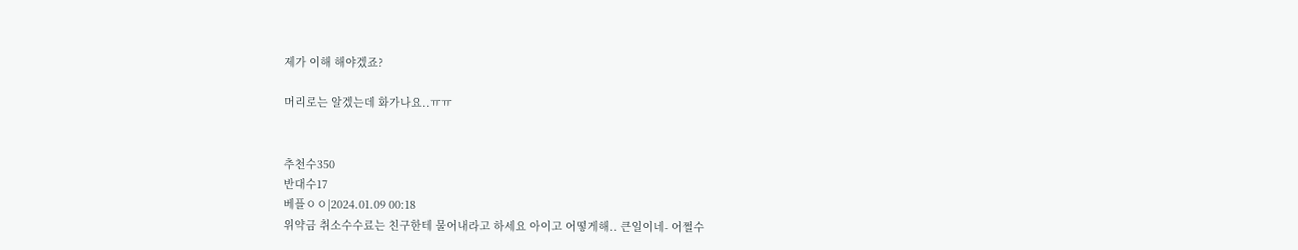제가 이해 해야겠죠?

머리로는 알겠는데 화가나요..ㅠㅠ


추천수350
반대수17
베플ㅇㅇ|2024.01.09 00:18
위약금 취소수수료는 친구한테 물어내라고 하세요 아이고 어떻게해.. 큰일이네- 어쩔수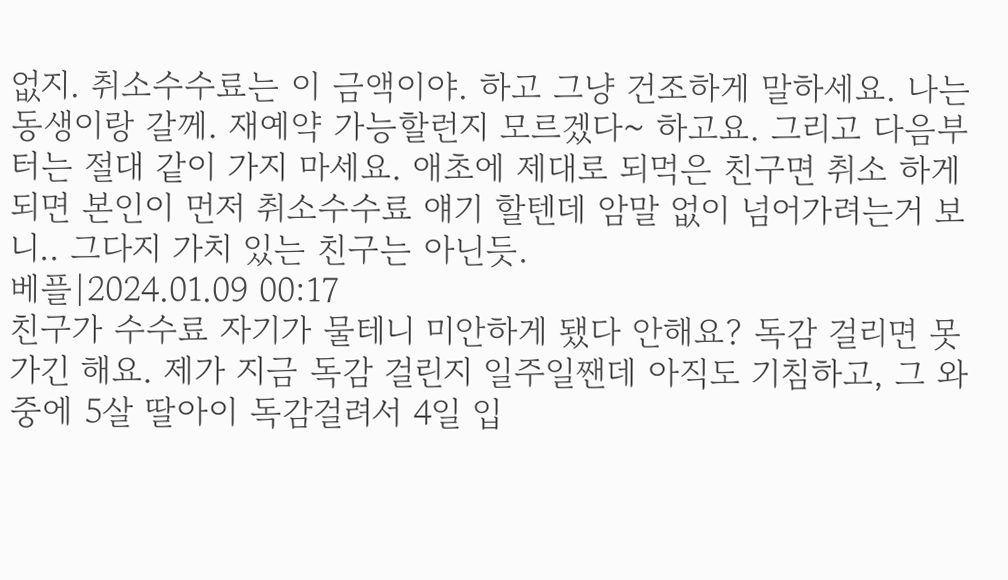없지. 취소수수료는 이 금액이야. 하고 그냥 건조하게 말하세요. 나는 동생이랑 갈께. 재예약 가능할런지 모르겠다~ 하고요. 그리고 다음부터는 절대 같이 가지 마세요. 애초에 제대로 되먹은 친구면 취소 하게 되면 본인이 먼저 취소수수료 얘기 할텐데 암말 없이 넘어가려는거 보니.. 그다지 가치 있는 친구는 아닌듯.
베플|2024.01.09 00:17
친구가 수수료 자기가 물테니 미안하게 됐다 안해요? 독감 걸리면 못가긴 해요. 제가 지금 독감 걸린지 일주일짼데 아직도 기침하고, 그 와중에 5살 딸아이 독감걸려서 4일 입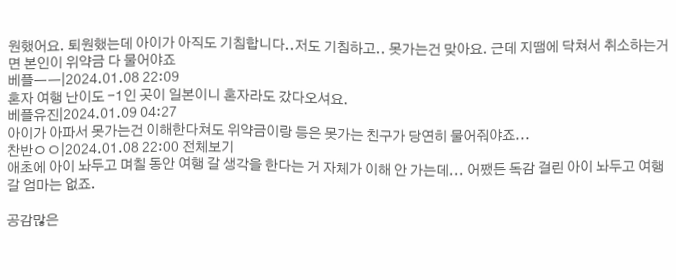원했어요. 퇴원했는데 아이가 아직도 기침합니다..저도 기침하고.. 못가는건 맞아요. 근데 지땜에 닥쳐서 취소하는거면 본인이 위약금 다 물어야죠
베플ㅡㅡ|2024.01.08 22:09
혼자 여행 난이도 -1인 곳이 일본이니 혼자라도 갔다오셔요.
베플유진|2024.01.09 04:27
아이가 아파서 못가는건 이해한다쳐도 위약금이랑 등은 못가는 친구가 당연히 물어줘야죠...
찬반ㅇㅇ|2024.01.08 22:00 전체보기
애초에 아이 놔두고 며칠 동안 여행 갈 생각을 한다는 거 자체가 이해 안 가는데... 어쨌든 독감 걸린 아이 놔두고 여행 갈 엄마는 없죠.

공감많은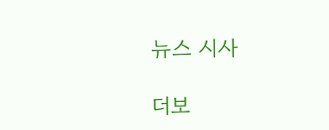뉴스 시사

더보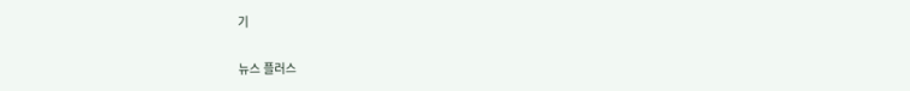기

뉴스 플러스